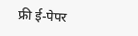फ्री ई-पेपर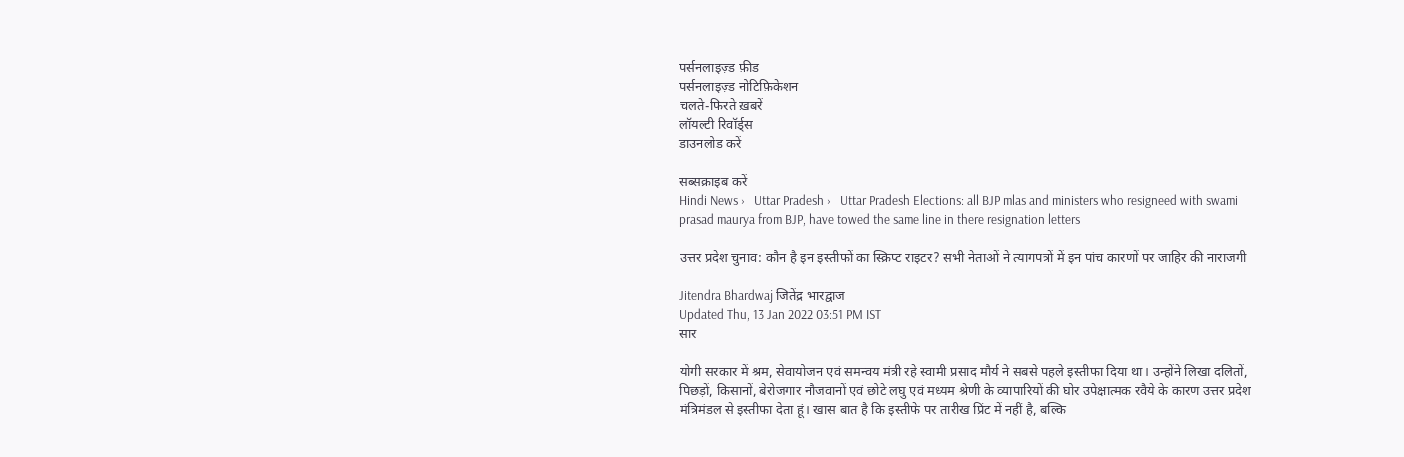पर्सनलाइज़्ड फ़ीड
पर्सनलाइज़्ड नोटिफ़िकेशन
चलते-फिरते ख़बरें
लॉयल्टी रिवॉर्ड्स
डाउनलोड करें

सब्सक्राइब करें
Hindi News ›   Uttar Pradesh ›   Uttar Pradesh Elections: all BJP mlas and ministers who resigneed with swami prasad maurya from BJP, have towed the same line in there resignation letters

उत्तर प्रदेश चुनाव: कौन है इन इस्तीफों का स्क्रिप्ट राइटर? सभी नेताओं ने त्यागपत्रों में इन पांच कारणों पर जाहिर की नाराजगी

Jitendra Bhardwaj जितेंद्र भारद्वाज
Updated Thu, 13 Jan 2022 03:51 PM IST
सार

योगी सरकार में श्रम, सेवायोजन एवं समन्वय मंत्री रहे स्वामी प्रसाद मौर्य ने सबसे पहले इस्तीफा दिया था। उन्होंने लिखा दलितों, पिछड़ों, किसानों, बेरोजगार नौजवानों एवं छोटे लघु एवं मध्यम श्रेणी के व्यापारियों की घोर उपेक्षात्मक रवैये के कारण उत्तर प्रदेश मंत्रिमंडल से इस्तीफा देता हूं। खास बात है कि इस्तीफे पर तारीख प्रिंट में नहीं है, बल्कि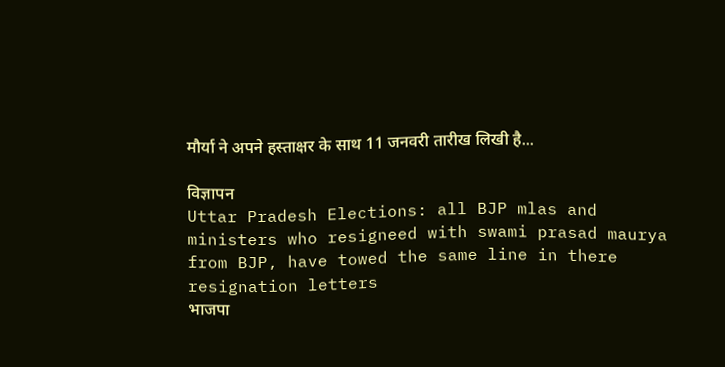मौर्या ने अपने हस्ताक्षर के साथ 11 जनवरी तारीख लिखी है...

विज्ञापन
Uttar Pradesh Elections: all BJP mlas and ministers who resigneed with swami prasad maurya from BJP, have towed the same line in there resignation letters
भाजपा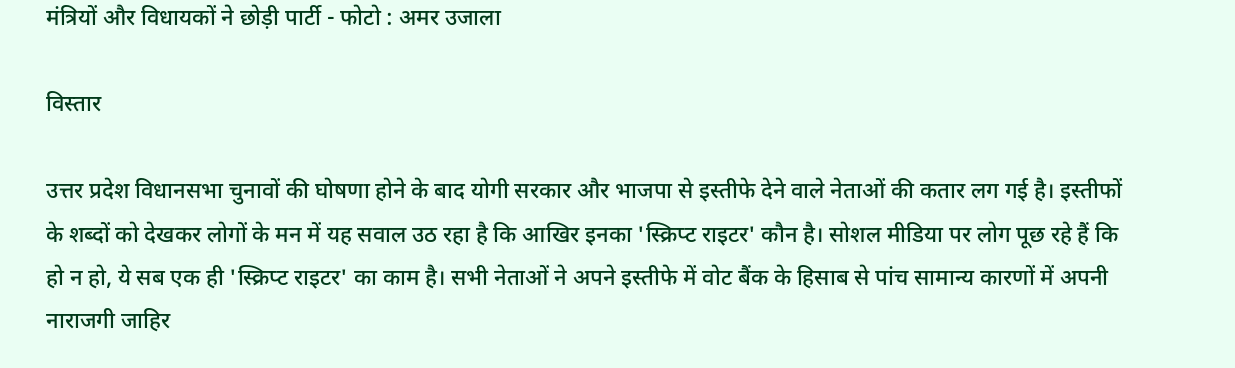मंत्रियों और विधायकों ने छोड़ी पार्टी - फोटो : अमर उजाला

विस्तार

उत्तर प्रदेश विधानसभा चुनावों की घोषणा होने के बाद योगी सरकार और भाजपा से इस्तीफे देने वाले नेताओं की कतार लग गई है। इस्तीफों के शब्दों को देखकर लोगों के मन में यह सवाल उठ रहा है कि आखिर इनका 'स्क्रिप्ट राइटर' कौन है। सोशल मीडिया पर लोग पूछ रहे हैं कि हो न हो, ये सब एक ही 'स्क्रिप्ट राइटर' का काम है। सभी नेताओं ने अपने इस्तीफे में वोट बैंक के हिसाब से पांच सामान्य कारणों में अपनी नाराजगी जाहिर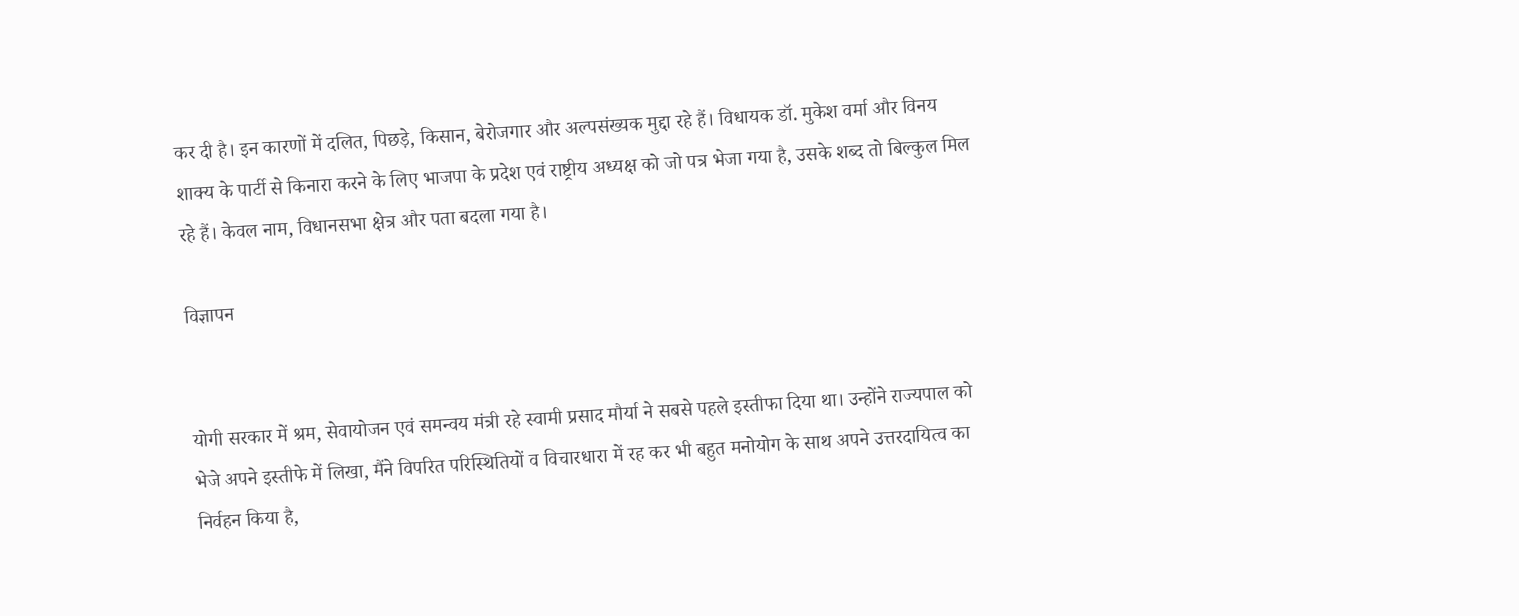कर दी है। इन कारणों में दलित, पिछड़े, किसान, बेरोजगार और अल्पसंख्यक मुद्दा रहे हैं। विधायक डॉ. मुकेश वर्मा और विनय शाक्य के पार्टी से किनारा करने के लिए भाजपा के प्रदेश एवं राष्ट्रीय अध्यक्ष को जो पत्र भेजा गया है, उसके शब्द तो बिल्कुल मिल रहे हैं। केवल नाम, विधानसभा क्षेत्र और पता बदला गया है।

विज्ञापन


योगी सरकार में श्रम, सेवायोजन एवं समन्वय मंत्री रहे स्वामी प्रसाद मौर्या ने सबसे पहले इस्तीफा दिया था। उन्होंने राज्यपाल को भेजे अपने इस्तीफे में लिखा, मैंने विपरित परिस्थितियों व विचारधारा में रह कर भी बहुत मनोयोग के साथ अपने उत्तरदायित्व का निर्वहन किया है,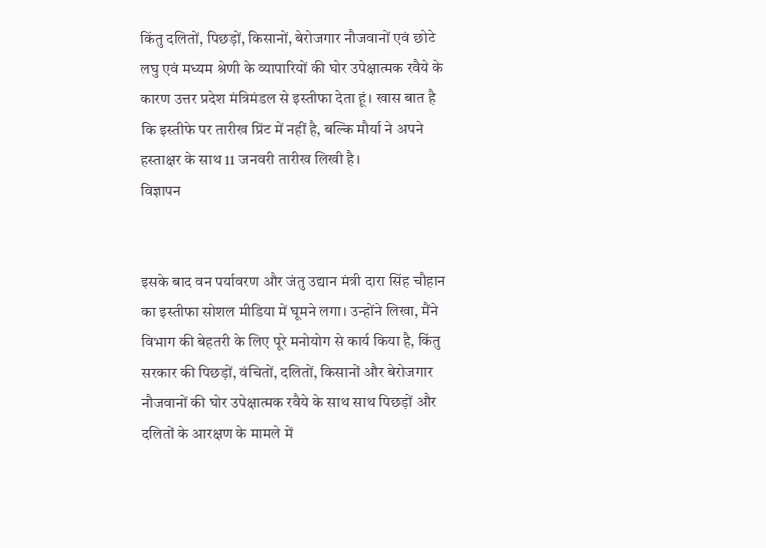किंतु दलितों, पिछड़ों, किसानों, बेरोजगार नौजवानों एवं छोटे लघु एवं मध्यम श्रेणी के व्यापारियों की घोर उपेक्षात्मक रवैये के कारण उत्तर प्रदेश मंत्रिमंडल से इस्तीफा देता हूं। खास बात है कि इस्तीफे पर तारीख प्रिंट में नहीं है, बल्कि मौर्या ने अपने हस्ताक्षर के साथ 11 जनवरी तारीख लिखी है।
विज्ञापन


इसके बाद वन पर्यावरण और जंतु उद्यान मंत्री दारा सिंह चौहान का इस्तीफा सोशल मीडिया में घूमने लगा। उन्होंने लिखा, मैंने विभाग की बेहतरी के लिए पूरे मनोयोग से कार्य किया है, किंतु सरकार की पिछड़ों, वंचितों, दलितों, किसानों और बेरोजगार नौजवानों की घोर उपेक्षात्मक रवैये के साथ साथ पिछड़ों और दलितों के आरक्षण के मामले में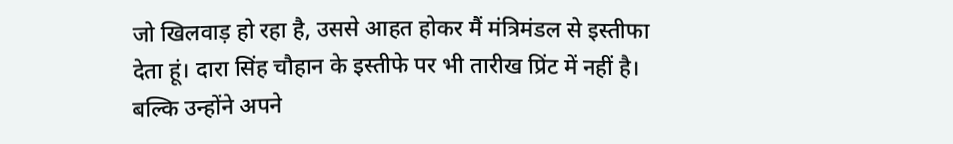जो खिलवाड़ हो रहा है, उससे आहत होकर मैं मंत्रिमंडल से इस्तीफा देता हूं। दारा सिंह चौहान के इस्तीफे पर भी तारीख प्रिंट में नहीं है। बल्कि उन्होंने अपने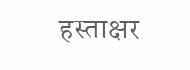हस्ताक्षर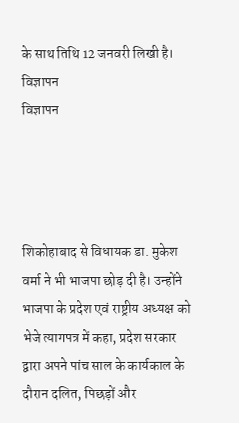के साथ तिथि 12 जनवरी लिखी है।
विज्ञापन
विज्ञापन




शिकोहाबाद से विधायक डा. मुकेश वर्मा ने भी भाजपा छोड़ दी है। उन्होंने भाजपा के प्रदेश एवं राष्ट्रीय अध्यक्ष को भेजे त्यागपत्र में कहा, प्रदेश सरकार द्वारा अपने पांच साल के कार्यकाल के दौरान दलित, पिछड़ों और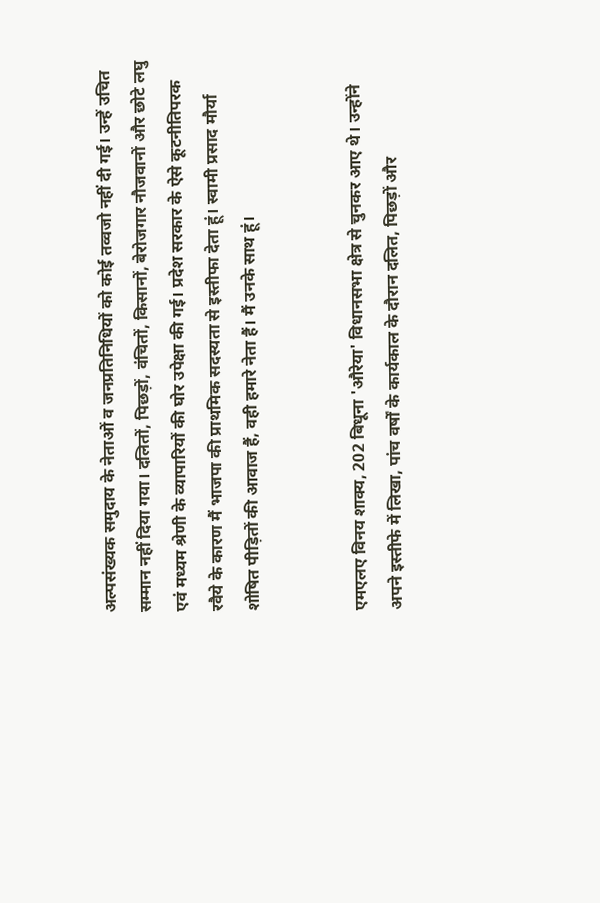अल्पसंख्यक समुदाय के नेताओं व जनप्रतिनिधियों को कोई तव्वजो नहीं दी गई। उन्हें उचित सम्मान नहीं दिया गया। दलितों, पिछड़ों, वंचितों, किसानों, बेरोजगार नौजवानों और छोटे लघु एवं मध्यम श्रेणी के व्यापारियों की घोर उपेक्षा की गई। प्रदेश सरकार के ऐसे कूटनीतिपरक रवैये के कारण मैं भाजपा की प्राथमिक सदस्यता से इस्तीफा देता हूं। स्वामी प्रसाद मौर्या शोषित पीड़ितों की आवाज हैं, वही हमारे नेता हैं। मैं उनके साथ हूं।


एमएलए विनय शाक्य, 202 बिधूना 'औरेया' विधानसभा क्षेत्र से चुनकर आए थे। उन्होंने अपने इस्तीफे में लिखा, पांच वर्षों के कार्यकाल के दौरान दलित, पिछड़ों और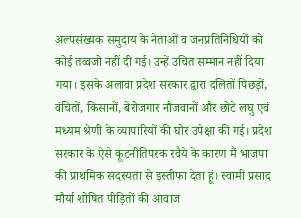अल्पसंख्यक समुदाय के नेताओं व जनप्रतिनिधियों को कोई तव्वजो नहीं दी गई। उन्हें उचित सम्मान नहीं दिया गया। इसके अलावा प्रदेश सरकार द्वारा दलितों पिछड़ों, वंचितों, किसानों, बेरोजगार नौजवानों और छोटे लघु एवं मध्यम श्रेणी के व्यापारियों की घोर उपेक्षा की गई। प्रदेश सरकार के ऐसे कूटनीतिपरक रवैये के कारण मैं भाजपा की प्राथमिक सदस्यता से इस्तीफा देता हूं। स्वामी प्रसाद मौर्या शोषित पीड़ितों की आवाज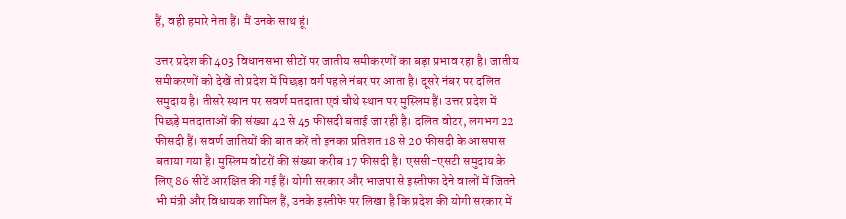हैं, वही हमारे नेता हैं। मैं उनके साथ हूं।

उत्तर प्रदेश की 403 विधानसभा सीटों पर जातीय समीकरणों का बड़ा प्रभाव रहा है। जातीय समीकरणों को देखें तो प्रदेश में पिछड़ा वर्ग पहले नंबर पर आता है। दूसरे नंबर पर दलित समुदाय है। तीसरे स्थान पर सवर्ण मतदाता एवं चौथे स्थान पर मुस्लिम हैं। उत्तर प्रदेश में पिछड़े मतदाताओं की संख्या 42 से 45 फीसदी बताई जा रही है। दलित वोटर, लगभग 22 फीसदी हैं। सवर्ण जातियों की बात करें तो इनका प्रतिशत 18 से 20 फीसदी के आसपास बताया गया है। मुस्लिम वोटरों की संख्या करीब 17 फीसदी है। एससी-एसटी समुदाय के लिए 86 सीटें आरक्षित की गई हैं। योगी सरकार और भाजपा से इस्तीफा देने वालों में जितने भी मंत्री और विधायक शामिल हैं, उनके इस्तीफे पर लिखा है कि प्रदेश की योगी सरकार में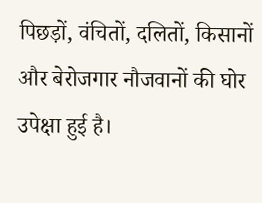पिछड़ों, वंचितों, दलितों, किसानों और बेरोजगार नौजवानों की घोर उपेक्षा हुई है।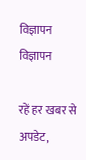विज्ञापन
विज्ञापन

रहें हर खबर से अपडेट,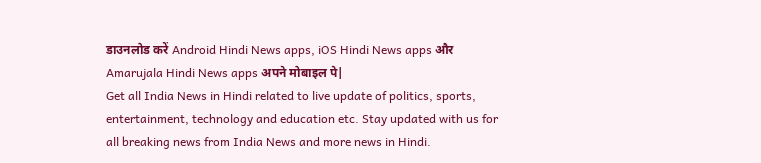डाउनलोड करें Android Hindi News apps, iOS Hindi News apps और Amarujala Hindi News apps अपने मोबाइल पे|
Get all India News in Hindi related to live update of politics, sports, entertainment, technology and education etc. Stay updated with us for all breaking news from India News and more news in Hindi.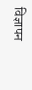विज्ञापन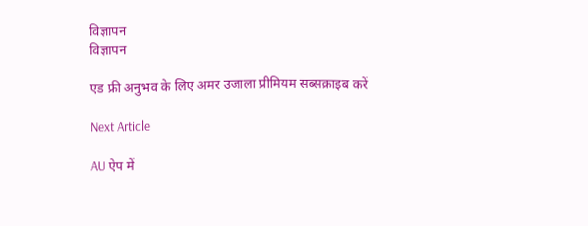विज्ञापन
विज्ञापन

एड फ्री अनुभव के लिए अमर उजाला प्रीमियम सब्सक्राइब करें

Next Article

AU ऐप में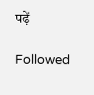पढ़ें

Followed